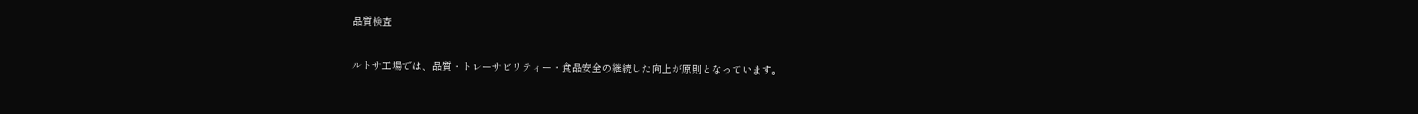品質検査

ルトサ工場では、品質・トレーサビリティー・食品安全の継続した向上が原則となっています。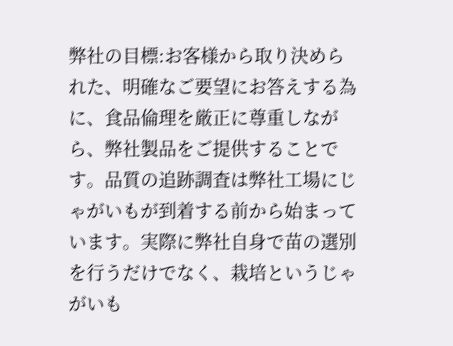弊社の目標:お客様から取り決められた、明確なご要望にお答えする為に、食品倫理を厳正に尊重しながら、弊社製品をご提供することです。品質の追跡調査は弊社工場にじゃがいもが到着する前から始まっています。実際に弊社自身で苗の選別を行うだけでなく、栽培というじゃがいも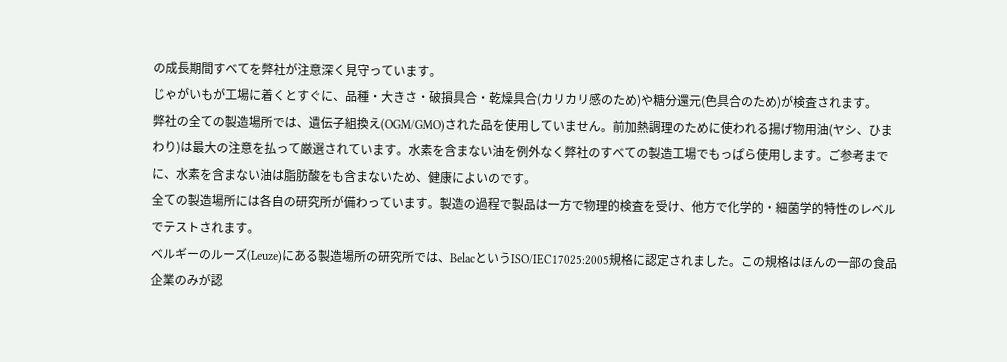の成長期間すべてを弊社が注意深く見守っています。
じゃがいもが工場に着くとすぐに、品種・大きさ・破損具合・乾燥具合(カリカリ感のため)や糖分還元(色具合のため)が検査されます。
弊社の全ての製造場所では、遺伝子組換え(OGM/GMO)された品を使用していません。前加熱調理のために使われる揚げ物用油(ヤシ、ひまわり)は最大の注意を払って厳選されています。水素を含まない油を例外なく弊社のすべての製造工場でもっぱら使用します。ご参考までに、水素を含まない油は脂肪酸をも含まないため、健康によいのです。
全ての製造場所には各自の研究所が備わっています。製造の過程で製品は一方で物理的検査を受け、他方で化学的・細菌学的特性のレベルでテストされます。
ベルギーのルーズ(Leuze)にある製造場所の研究所では、BelacというISO/IEC17025:2005規格に認定されました。この規格はほんの一部の食品企業のみが認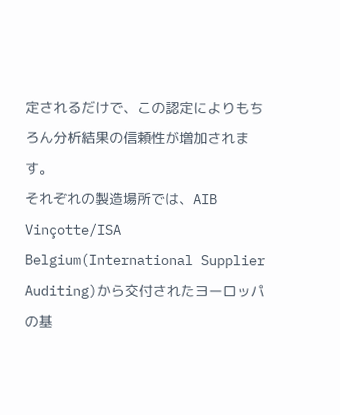定されるだけで、この認定によりもちろん分析結果の信頼性が増加されます。
それぞれの製造場所では、AIB Vinçotte/ISA Belgium(International Supplier Auditing)から交付されたヨーロッパの基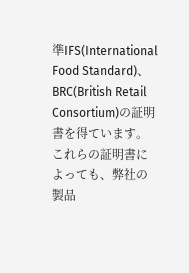準IFS(International Food Standard)、BRC(British Retail Consortium)の証明書を得ています。これらの証明書によっても、弊社の製品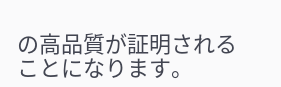の高品質が証明されることになります。